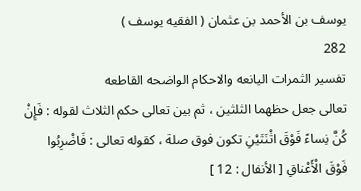يوسف بن الأحمد بن عثمان ( الفقيه يوسف )
282
تفسير الثمرات اليانعه والاحكام الواضحه القاطعه
تعالى جعل حظهما الثلثين ، ثم بين تعالى حكم الثلاث لقوله : فَإِنْ كُنَّ نِساءً فَوْقَ اثْنَتَيْنِ تكون فوق صلة ، كقوله تعالى : فَاضْرِبُوا فَوْقَ الْأَعْناقِ [ الأنفال : 12 ]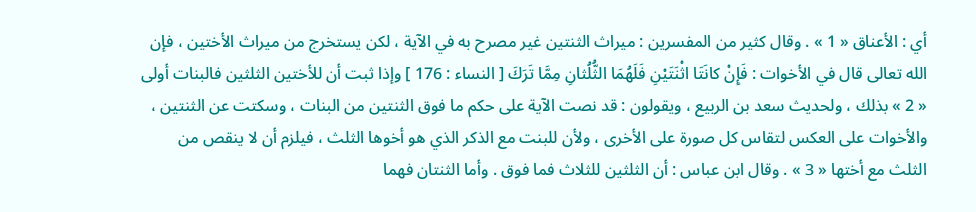أي : الأعناق « 1 » . وقال كثير من المفسرين : ميراث الثنتين غير مصرح به في الآية ، لكن يستخرج من ميراث الأختين ، فإن الله تعالى قال في الأخوات : فَإِنْ كانَتَا اثْنَتَيْنِ فَلَهُمَا الثُّلُثانِ مِمَّا تَرَكَ [ النساء : 176 ] وإذا ثبت أن للأختين الثلثين فالبنات أولى « 2 » بذلك ، ولحديث سعد بن الربيع ، ويقولون : قد نصت الآية على حكم ما فوق الثنتين من البنات ، وسكتت عن الثنتين ، والأخوات على العكس لتقاس كل صورة على الأخرى ، ولأن للبنت مع الذكر الذي هو أخوها الثلث ، فيلزم أن لا ينقص من الثلث مع أختها « 3 » . وقال ابن عباس : أن الثلثين للثلاث فما فوق . وأما الثنتان فهما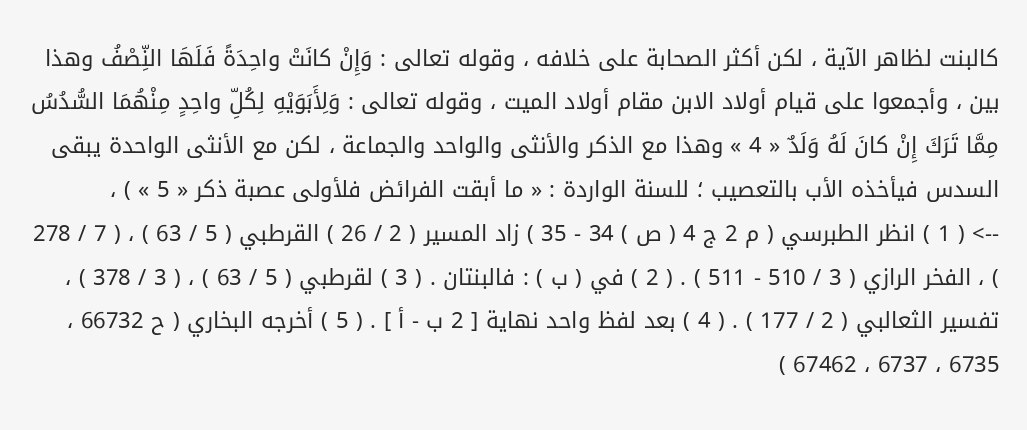كالبنت لظاهر الآية ، لكن أكثر الصحابة على خلافه ، وقوله تعالى : وَإِنْ كانَتْ واحِدَةً فَلَهَا النِّصْفُ وهذا بين ، وأجمعوا على قيام أولاد الابن مقام أولاد الميت ، وقوله تعالى : وَلِأَبَوَيْهِ لِكُلِّ واحِدٍ مِنْهُمَا السُّدُسُ مِمَّا تَرَكَ إِنْ كانَ لَهُ وَلَدٌ « 4 » وهذا مع الذكر والأنثى والواحد والجماعة ، لكن مع الأنثى الواحدة يبقى السدس فيأخذه الأب بالتعصيب ؛ للسنة الواردة : « ما أبقت الفرائض فلأولى عصبة ذكر « 5 » ) ،
--> ( 1 ) انظر الطبرسي ( م 2 ج 4 ( ص ) 34 - 35 ) زاد المسير ( 2 / 26 ) القرطبي ( 5 / 63 ) ، ( 7 / 278 ) ، الفخر الرازي ( 3 / 510 - 511 ) . ( 2 ) في ( ب ) : فالبنتان . ( 3 ) لقرطبي ( 5 / 63 ) ، ( 3 / 378 ) ، تفسير الثعالبي ( 2 / 177 ) . ( 4 ) بعد لفظ واحد نهاية [ 2 ب - أ ] . ( 5 ) أخرجه البخاري ( ح 66732 ، 6735 ، 6737 ، 67462 )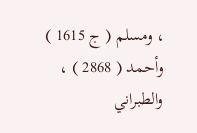، ومسلم ( ج 1615 ) وأحمد ( 2868 ) ، والطبراني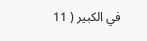في الكبير ( 11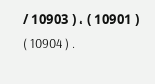/ 10903 ) ، ( 10901 ) ( 10904 ) .